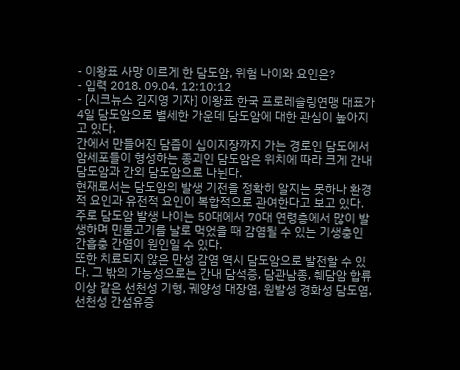- 이왕표 사망 이르게 한 담도암, 위험 나이와 요인은?
- 입력 2018. 09.04. 12:10:12
- [시크뉴스 김지영 기자] 이왕표 한국 프로레슬링연맹 대표가 4일 담도암으로 별세한 가운데 담도암에 대한 관심이 높아지고 있다.
간에서 만들어진 담즙이 십이지장까지 가는 경로인 담도에서 암세포들이 형성하는 종괴인 담도암은 위치에 따라 크게 간내 담도암과 간외 담도암으로 나뉜다.
현재로서는 담도암의 발생 기전을 정확히 알지는 못하나 환경적 요인과 유전적 요인이 복합적으로 관여한다고 보고 있다.
주로 담도암 발생 나이는 50대에서 70대 연령층에서 많이 발생하며 민물고기를 날로 먹었을 때 감염될 수 있는 기생충인 간흡충 간염이 원인일 수 있다.
또한 치료되지 않은 만성 감염 역시 담도암으로 발전할 수 있다. 그 밖의 가능성으로는 간내 담석증, 담관남종, 췌담암 합류이상 같은 선천성 기형, 궤양성 대장염, 원발성 경화성 담도염, 선천성 간섬유증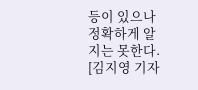등이 있으나 정확하게 알지는 못한다.
[김지영 기자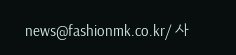news@fashionmk.co.kr/ 사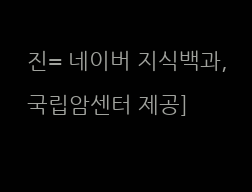진= 네이버 지식백과, 국립암센터 제공]